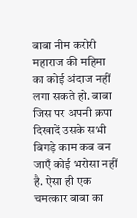बाबा नीम करोरी महाराज की महिमा का कोई अंदाज नहीं लगा सकते हो. बाबा जिस पर अपनी क्रपा दिखादें उसके सभी बिगड़े काम कब बन जाएँ कोई भरोसा नहीं है. ऐसा ही एक चमत्कार बाबा का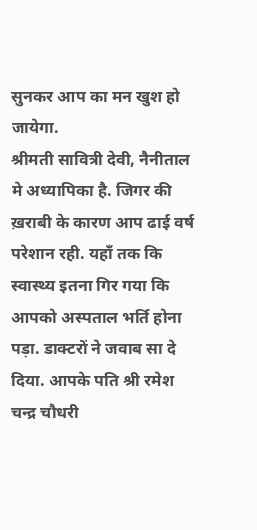सुनकर आप का मन खुश हो जायेगा.
श्रीमती सावित्री देवी, नैनीताल मे अध्यापिका है. जिगर की ख़राबी के कारण आप ढाई वर्ष परेशान रही. यहाँ तक कि स्वास्थ्य इतना गिर गया कि आपको अस्पताल भर्ति होना पड़ा. डाक्टरों ने जवाब सा दे दिया. आपके पति श्री रमेश चन्द्र चौधरी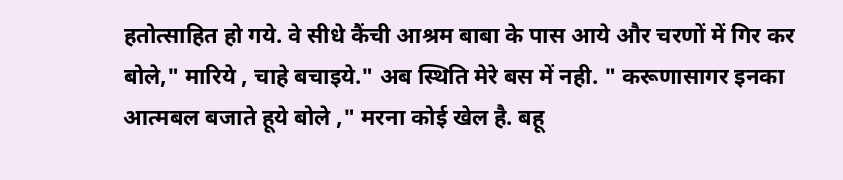हतोत्साहित हो गये. वे सीधे कैंची आश्रम बाबा के पास आये और चरणों में गिर कर बोले," मारिये , चाहे बचाइये." अब स्थिति मेरे बस में नही. " करूणासागर इनका आत्मबल बजाते हूये बोले ," मरना कोई खेल है. बहू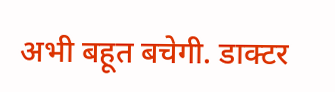अभी बहूत बचेगी. डाक्टर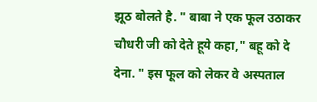झूठ बोलते है. " बाबा ने एक फूल उठाकर चौधरी जी को देते हूये कहा," बहू को दे देना. " इस फूल को लेकर वे अस्पताल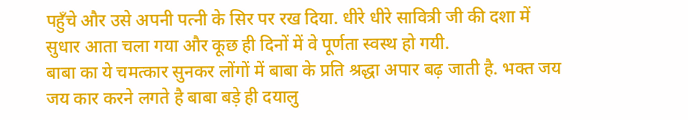पहुँचे और उसे अपनी पत्नी के सिर पर रख दिया. धीरे धीरे सावित्री जी की दशा में सुधार आता चला गया और कूछ ही दिनों में वे पूर्णता स्वस्थ हो गयी.
बाबा का ये चमत्कार सुनकर लोंगों में बाबा के प्रति श्रद्धा अपार बढ़ जाती है. भक्त जय जय कार करने लगते है बाबा बड़े ही दयालु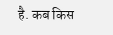है. कब किस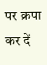पर क्रपा कर दें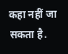कहा नहीं जा सकता है.